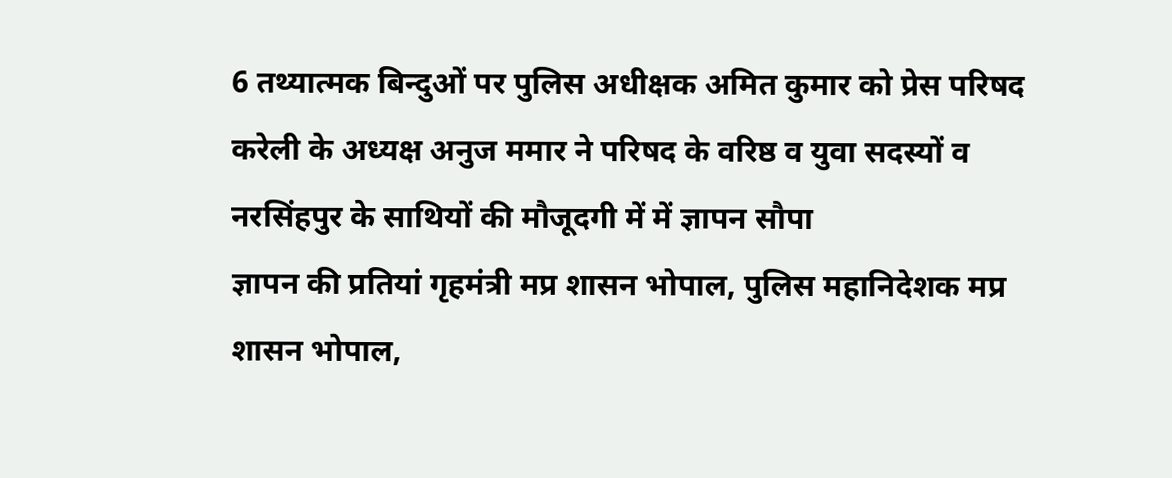6 तथ्यात्मक बिन्दुओं पर पुलिस अधीक्षक अमित कुमार को प्रेस परिषद करेली के अध्यक्ष अनुज ममार ने परिषद के वरिष्ठ व युवा सदस्यों व नरसिंहपुर के साथियों की मौजूदगी में में ज्ञापन सौपा
ज्ञापन की प्रतियां गृहमंत्री मप्र शासन भोपाल, पुलिस महानिदेशक मप्र शासन भोपाल,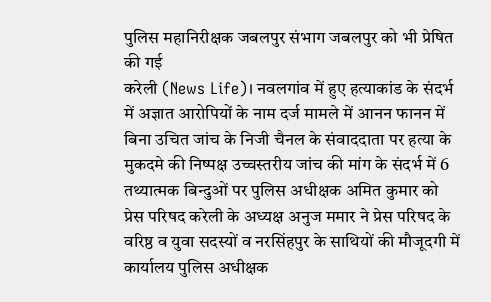पुलिस महानिरीक्षक जबलपुर संभाग जबलपुर को भी प्रेषित की गई
करेली (News Life)। नवलगांव में हुए हत्याकांड के संदर्भ में अज्ञात आरोपियों के नाम दर्ज मामले में आनन फानन में बिना उचित जांच के निजी चैनल के संवाददाता पर हत्या के मुकदमे की निष्पक्ष उच्चस्तरीय जांच की मांग के संदर्भ में 6 तथ्यात्मक बिन्दुओं पर पुलिस अधीक्षक अमित कुमार को प्रेस परिषद करेली के अध्यक्ष अनुज ममार ने प्रेस परिषद के वरिष्ठ व युवा सदस्यों व नरसिंहपुर के साथियों की मौजूदगी में कार्यालय पुलिस अधीक्षक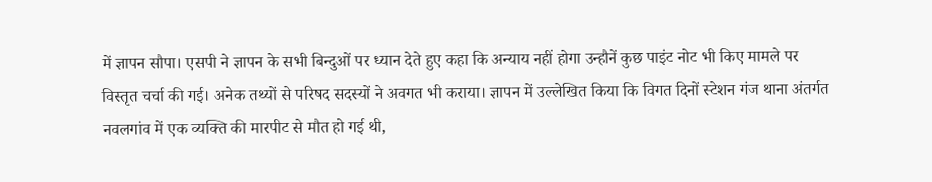में ज्ञापन सौपा। एसपी ने ज्ञापन के सभी बिन्दुओं पर ध्यान देते हुए कहा कि अन्याय नहीं होगा उन्हौनें कुछ पाइंट नोट भी किए मामले पर विस्तृत चर्चा की गई। अनेक तथ्यों से परिषद सदस्यों ने अवगत भी कराया। ज्ञापन में उल्लेखित किया कि विगत दिनों स्टेशन गंज थाना अंतर्गत नवलगांव में एक व्यक्ति की मारपीट से मौत हो गई थी,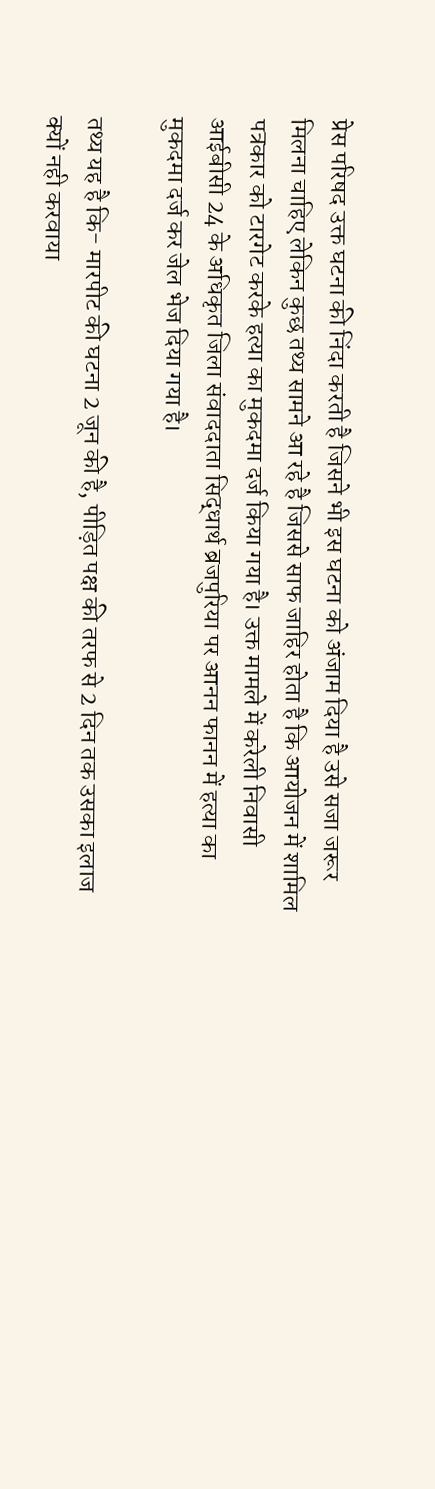प्रेस परिषद उक्त घटना की निंदा करती है जिसने भी इस घटना को अंजाम दिया है उसे सजा जरूर मिलना चाहिए लेकिन कुछ तथ्य सामने आ रहे है जिससे साफ जाहिर होता है कि आयोजन में शामिल पत्रकार को टारगेट करके हत्या का मुकदमा दर्ज किया गया है। उक्त मामले में करेली निवासी आईबीसी 24 के अधिकृत जिला संवाददाता सिद्धार्थ ब्रजपुरिया पर आनन फानन में हत्या का मुकदमा दर्ज कर जेल भेज दिया गया है।

तथ्य यह है कि- मारपीट की घटना 2 जून की है, पीड़ित पक्ष की तरफ से 2 दिन तक उसका इलाज क्यों नही करवाया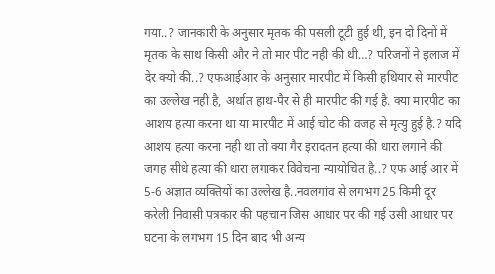गया..? जानकारी के अनुसार मृतक की पसली टूटी हुई थी, इन दो दिनों में मृतक के साथ किसी और ने तो मार पीट नही की थी…? परिजनों ने इलाज में देर क्यो की..? एफआईआर के अनुसार मारपीट में किसी हथियार से मारपीट का उल्लेख नही है, अर्थात हाथ-पैर से ही मारपीट की गई है. क्या मारपीट का आशय हत्या करना था या मारपीट में आई चोट की वजह से मृत्यु हुई है.? यदि आशय हत्या करना नही था तो क्या गैर इरादतन हत्या की धारा लगाने की जगह सीधे हत्या की धारा लगाकर विवेचना न्यायोचित है..? एफ आई आर में 5-6 अज्ञात व्यक्तियों का उल्लेख है..नवलगांव से लगभग 25 किमी दूर करेली निवासी पत्रकार की पहचान जिस आधार पर की गई उसी आधार पर घटना के लगभग 15 दिन बाद भी अन्य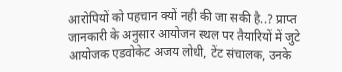आरोपियों को पहचान क्यों नही की जा सकी है..? प्राप्त जानकारी के अनुसार आयोजन स्थल पर तैयारियों में जुटे आयोजक एडवोकेट अजय लोधी, टेंट संचालक, उनके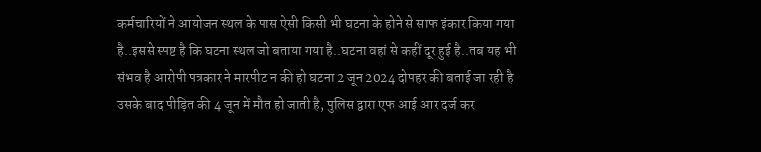कर्मचारियों ने आयोजन स्थल के पास ऐसी किसी भी घटना के होने से साफ इंकार किया गया है..इससे स्पष्ट है कि घटना स्थल जो बताया गया है..घटना वहां से कहीं दूर हुई है..तब यह भी संभव है आरोपी पत्रकार ने मारपीट न की हो घटना 2 जून 2024 दोपहर की बताई जा रही है उसके बाद पीड़ित की 4 जून में मौत हो जाती है, पुलिस द्वारा एफ आई आर दर्ज कर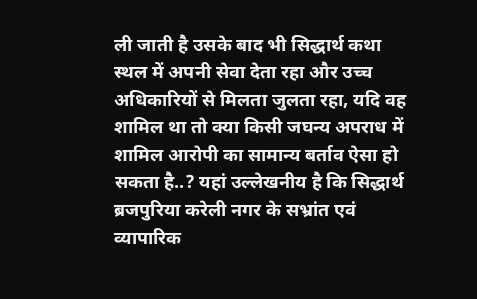ली जाती है उसके बाद भी सिद्धार्थ कथा स्थल में अपनी सेवा देता रहा और उच्च अधिकारियों से मिलता जुलता रहा, यदि वह शामिल था तो क्या किसी जघन्य अपराध में शामिल आरोपी का सामान्य बर्ताव ऐसा हो सकता है..? यहां उल्लेखनीय है कि सिद्धार्थ ब्रजपुरिया करेली नगर के सभ्रांत एवं व्यापारिक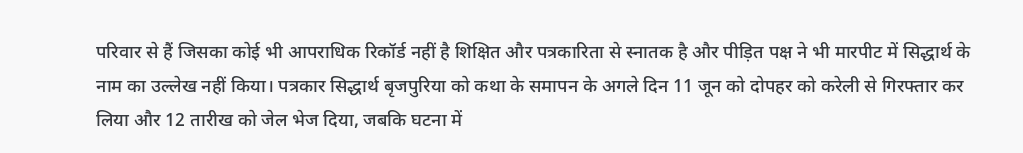परिवार से हैं जिसका कोई भी आपराधिक रिकॉर्ड नहीं है शिक्षित और पत्रकारिता से स्नातक है और पीड़ित पक्ष ने भी मारपीट में सिद्धार्थ के नाम का उल्लेख नहीं किया। पत्रकार सिद्धार्थ बृजपुरिया को कथा के समापन के अगले दिन 11 जून को दोपहर को करेली से गिरफ्तार कर लिया और 12 तारीख को जेल भेज दिया, जबकि घटना में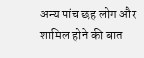अन्य पांच छह लोग और शामिल होने की बात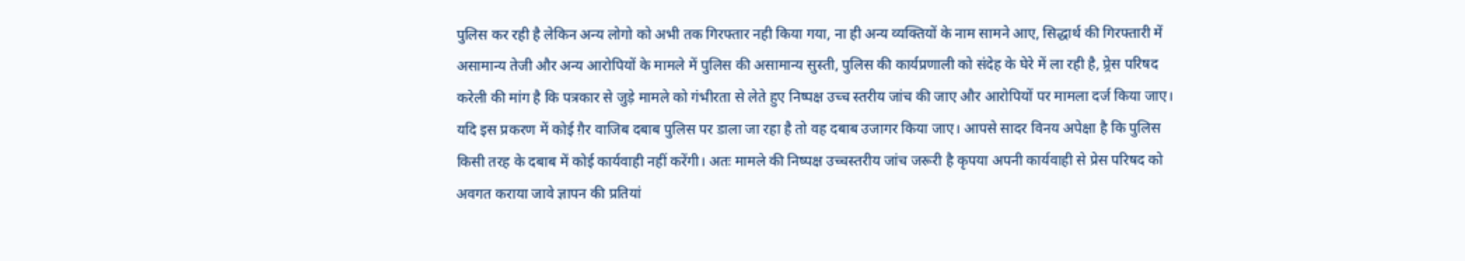पुलिस कर रही है लेकिन अन्य लोगो को अभी तक गिरफ्तार नही किया गया, ना ही अन्य व्यक्तियों के नाम सामने आए, सिद्धार्थ की गिरफ्तारी में असामान्य तेजी और अन्य आरोपियों के मामले में पुलिस की असामान्य सुस्ती, पुलिस की कार्यप्रणाली को संदेह के घेरे में ला रही है, प्र्रेस परिषद करेली की मांग है कि पत्रकार से जुड़े मामले को गंभीरता से लेते हुए निष्पक्ष उच्च स्तरीय जांच की जाए और आरोपियों पर मामला दर्ज किया जाए। यदि इस प्रकरण में कोई ग़ैर वाजिब दबाब पुलिस पर डाला जा रहा है तो वह दबाब उजागर किया जाए। आपसे सादर विनय अपेक्षा है कि पुलिस किसी तरह के दबाब में कोई कार्यवाही नहीं करेंगी। अतः मामले की निष्पक्ष उच्चस्तरीय जांच जरूरी है कृपया अपनी कार्यवाही से प्रेस परिषद को अवगत कराया जावे ज्ञापन की प्रतियां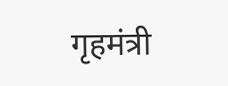गृहमंत्री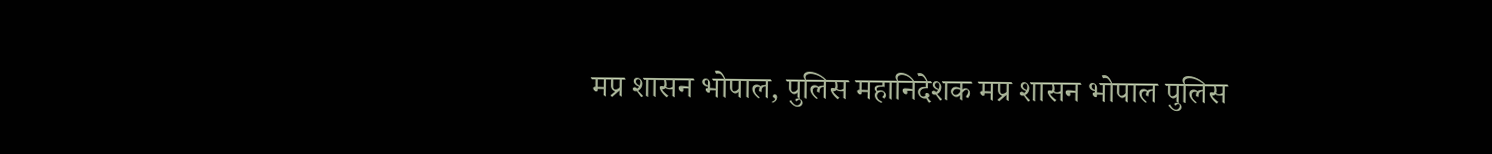मप्र शासन भोपाल, पुलिस महानिदेशक मप्र शासन भोपाल पुलिस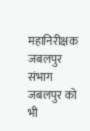महानिरीक्षक जबलपुर संभाग जबलपुर को भी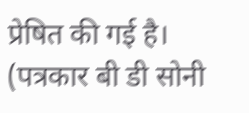प्रेषित की गई है।
(पत्रकार बी डी सोनी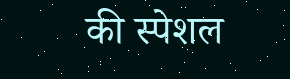की स्पेशल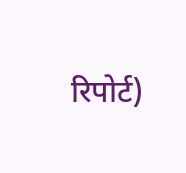रिपोर्ट)